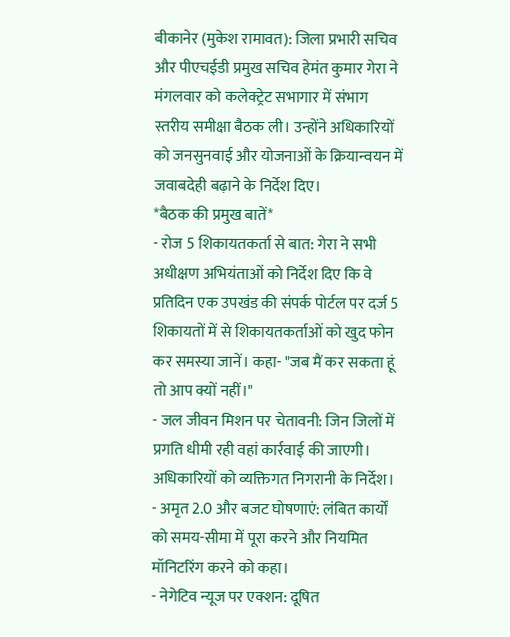बीकानेर (मुकेश रामावत): जिला प्रभारी सचिव और पीएचईडी प्रमुख सचिव हेमंत कुमार गेरा ने मंगलवार को कलेक्ट्रेट सभागार में संभाग स्तरीय समीक्षा बैठक ली। उन्होंने अधिकारियों को जनसुनवाई और योजनाओं के क्रियान्वयन में जवाबदेही बढ़ाने के निर्देश दिए।
*बैठक की प्रमुख बातें*
- रोज 5 शिकायतकर्ता से बात: गेरा ने सभी अधीक्षण अभियंताओं को निर्देश दिए कि वे प्रतिदिन एक उपखंड की संपर्क पोर्टल पर दर्ज 5 शिकायतों में से शिकायतकर्ताओं को खुद फोन कर समस्या जानें। कहा- "जब मैं कर सकता हूं तो आप क्यों नहीं।"
- जल जीवन मिशन पर चेतावनी: जिन जिलों में प्रगति धीमी रही वहां कार्रवाई की जाएगी। अधिकारियों को व्यक्तिगत निगरानी के निर्देश।
- अमृत 2.0 और बजट घोषणाएं: लंबित कार्यों को समय-सीमा में पूरा करने और नियमित मॉनिटरिंग करने को कहा।
- नेगेटिव न्यूज पर एक्शन: दूषित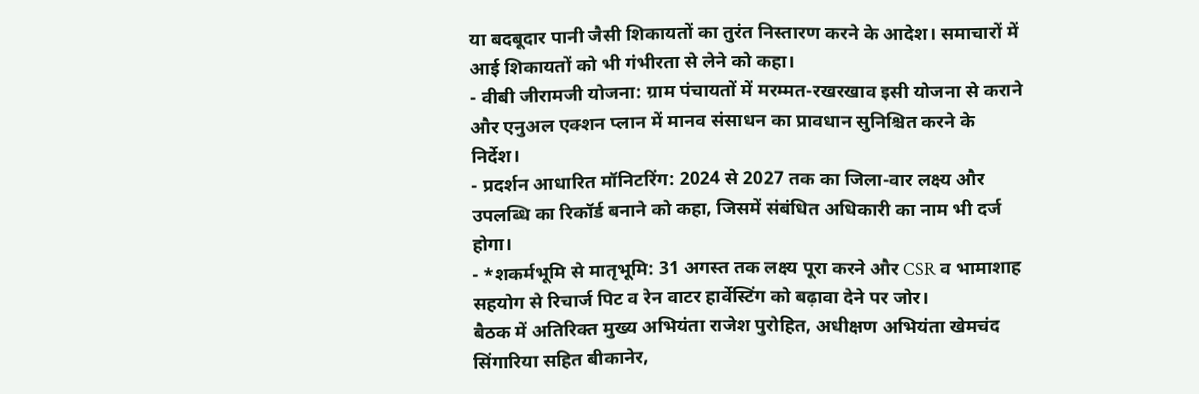या बदबूदार पानी जैसी शिकायतों का तुरंत निस्तारण करने के आदेश। समाचारों में आई शिकायतों को भी गंभीरता से लेने को कहा।
- वीबी जीरामजी योजना: ग्राम पंचायतों में मरम्मत-रखरखाव इसी योजना से कराने और एनुअल एक्शन प्लान में मानव संसाधन का प्रावधान सुनिश्चित करने के निर्देश।
- प्रदर्शन आधारित मॉनिटरिंग: 2024 से 2027 तक का जिला-वार लक्ष्य और उपलब्धि का रिकॉर्ड बनाने को कहा, जिसमें संबंधित अधिकारी का नाम भी दर्ज होगा।
- *शकर्मभूमि से मातृभूमि: 31 अगस्त तक लक्ष्य पूरा करने और CSR व भामाशाह सहयोग से रिचार्ज पिट व रेन वाटर हार्वेस्टिंग को बढ़ावा देने पर जोर।
बैठक में अतिरिक्त मुख्य अभियंता राजेश पुरोहित, अधीक्षण अभियंता खेमचंद सिंगारिया सहित बीकानेर,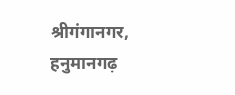श्रीगंगानगर, हनुमानगढ़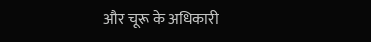और चूरू के अधिकारी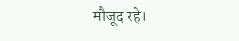मौजूद रहे।